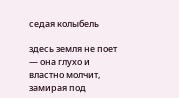седая колыбель

здесь земля не поет — она глухо и властно молчит,
замирая под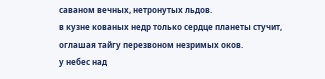саваном вечных, нетронутых льдов.
в кузне кованых недр только сердце планеты стучит,
оглашая тайгу перезвоном незримых оков.
у небес над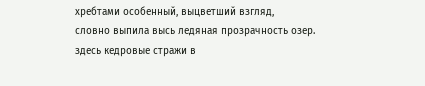хребтами особенный, выцветший взгляд,
словно выпила высь ледяная прозрачность озер.
здесь кедровые стражи в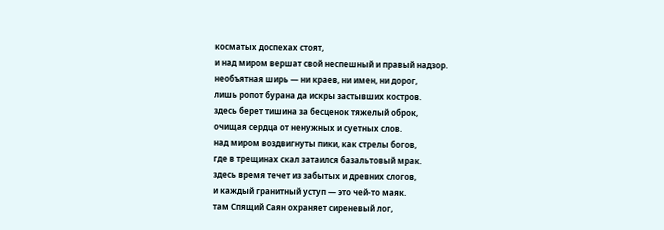косматых доспехах стоят,
и над миром вершат свой неспешный и правый надзор.
необъятная ширь — ни краев, ни имен, ни дорог,
лишь ропот бурана да искры застывших костров.
здесь берет тишина за бесценок тяжелый оброк,
очищая сердца от ненужных и суетных слов.
над миром воздвигнуты пики, как стрелы богов,
где в трещинах скал затаился базальтовый мрак.
здесь время течет из забытых и древних слогов,
и каждый гранитный уступ — это чей-то маяк.
там Спящий Саян охраняет сиреневый лог,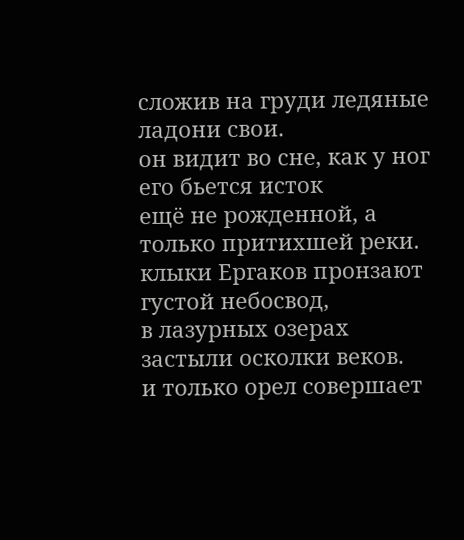сложив на груди ледяные ладони свои.
он видит во сне, как у ног его бьется исток
ещё не рожденной, а только притихшей реки.
клыки Ергаков пронзают густой небосвод,
в лазурных озерах застыли осколки веков.
и только орел совершает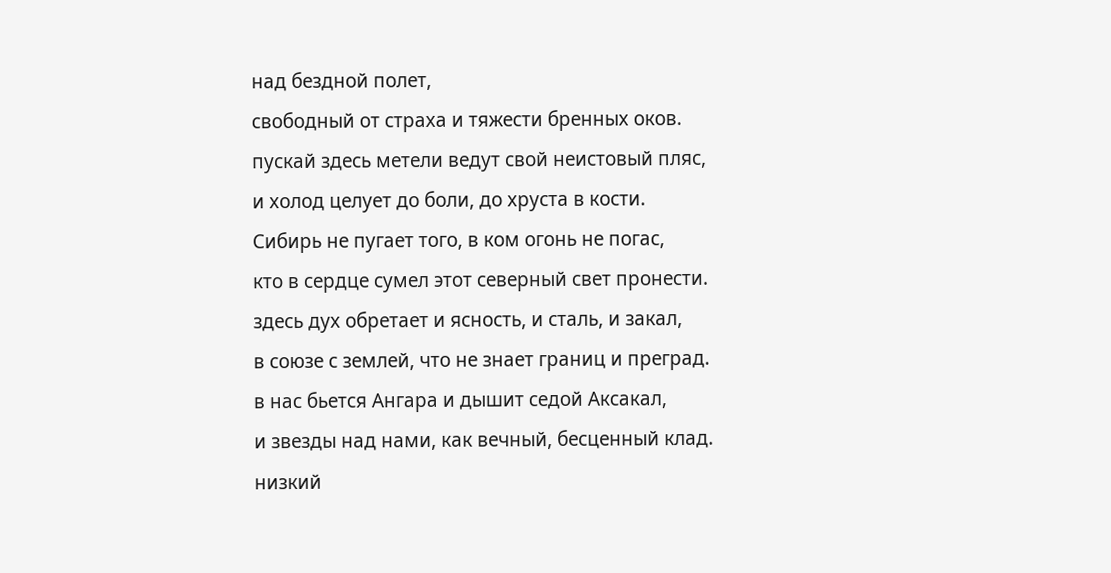над бездной полет,
свободный от страха и тяжести бренных оков.
пускай здесь метели ведут свой неистовый пляс,
и холод целует до боли, до хруста в кости.
Сибирь не пугает того, в ком огонь не погас,
кто в сердце сумел этот северный свет пронести.
здесь дух обретает и ясность, и сталь, и закал,
в союзе с землей, что не знает границ и преград.
в нас бьется Ангара и дышит седой Аксакал,
и звезды над нами, как вечный, бесценный клад.
низкий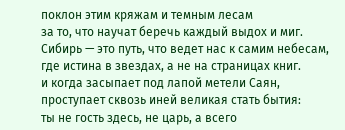поклон этим кряжам и темным лесам
за то, что научат беречь каждый выдох и миг.
Сибирь — это путь, что ведет нас к самим небесам,
где истина в звездах, а не на страницах книг.
и когда засыпает под лапой метели Саян,
проступает сквозь иней великая стать бытия:
ты не гость здесь, не царь, а всего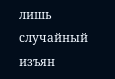лишь случайный изъян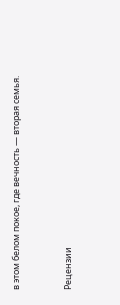в этом белом покое, где вечность — вторая семья.


Рецензии